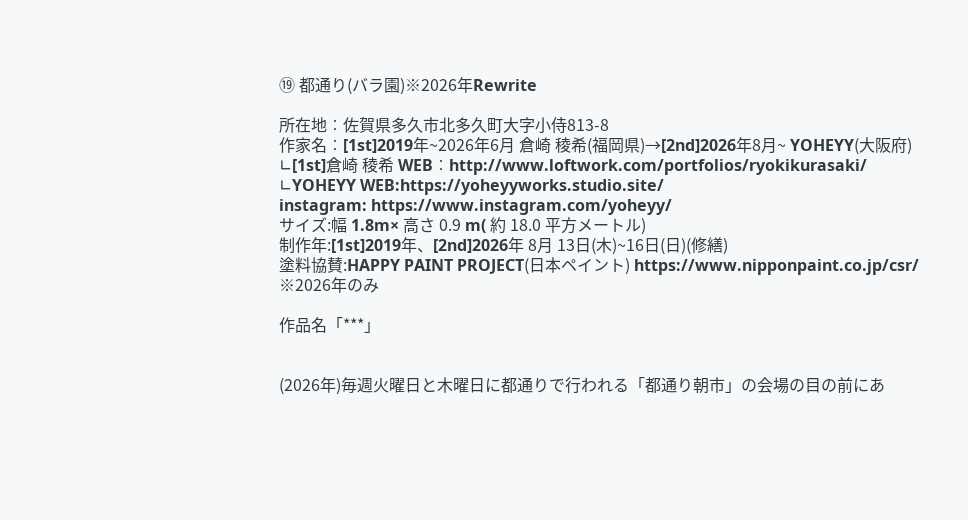⑲ 都通り(バラ園)※2026年Rewrite

所在地︰佐賀県多久市北多久町大字小侍813-8
作家名︰[1st]2019年~2026年6月 倉崎 稜希(福岡県)→[2nd]2026年8月~ YOHEYY(大阪府)
∟[1st]倉崎 稜希 WEB︰http://www.loftwork.com/portfolios/ryokikurasaki/
∟YOHEYY WEB:https://yoheyyworks.studio.site/
instagram: https://www.instagram.com/yoheyy/
サイズ:幅 1.8m× 高さ 0.9 m( 約 18.0 平方メートル)
制作年:[1st]2019年、[2nd]2026年 8月 13日(木)~16日(日)(修繕)
塗料協賛:HAPPY PAINT PROJECT(日本ペイント) https://www.nipponpaint.co.jp/csr/ ※2026年のみ

作品名「***」


(2026年)毎週火曜日と木曜日に都通りで行われる「都通り朝市」の会場の目の前にあ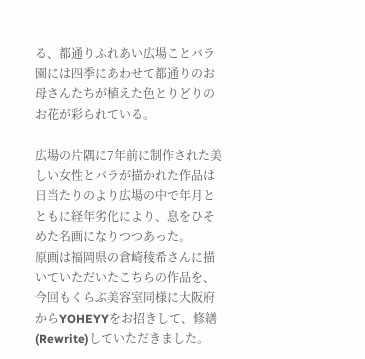る、都通りふれあい広場ことバラ園には四季にあわせて都通りのお母さんたちが植えた色とりどりのお花が彩られている。

広場の片隅に7年前に制作された美しい女性とバラが描かれた作品は日当たりのより広場の中で年月とともに経年劣化により、息をひそめた名画になりつつあった。
原画は福岡県の倉崎稜希さんに描いていただいたこちらの作品を、今回もくらぶ美容室同様に大阪府からYOHEYYをお招きして、修繕(Rewrite)していただきました。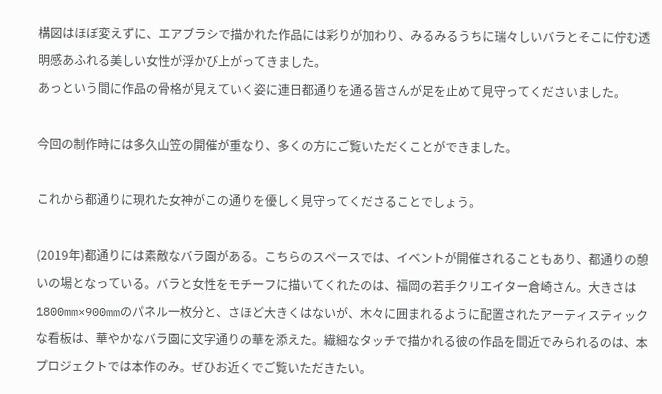構図はほぼ変えずに、エアブラシで描かれた作品には彩りが加わり、みるみるうちに瑞々しいバラとそこに佇む透明感あふれる美しい女性が浮かび上がってきました。
あっという間に作品の骨格が見えていく姿に連日都通りを通る皆さんが足を止めて見守ってくださいました。

今回の制作時には多久山笠の開催が重なり、多くの方にご覧いただくことができました。

これから都通りに現れた女神がこの通りを優しく見守ってくださることでしょう。

(2019年)都通りには素敵なバラ園がある。こちらのスペースでは、イベントが開催されることもあり、都通りの憩いの場となっている。バラと女性をモチーフに描いてくれたのは、福岡の若手クリエイター倉崎さん。大きさは1800mm×900mmのパネル一枚分と、さほど大きくはないが、木々に囲まれるように配置されたアーティスティックな看板は、華やかなバラ園に文字通りの華を添えた。繊細なタッチで描かれる彼の作品を間近でみられるのは、本プロジェクトでは本作のみ。ぜひお近くでご覧いただきたい。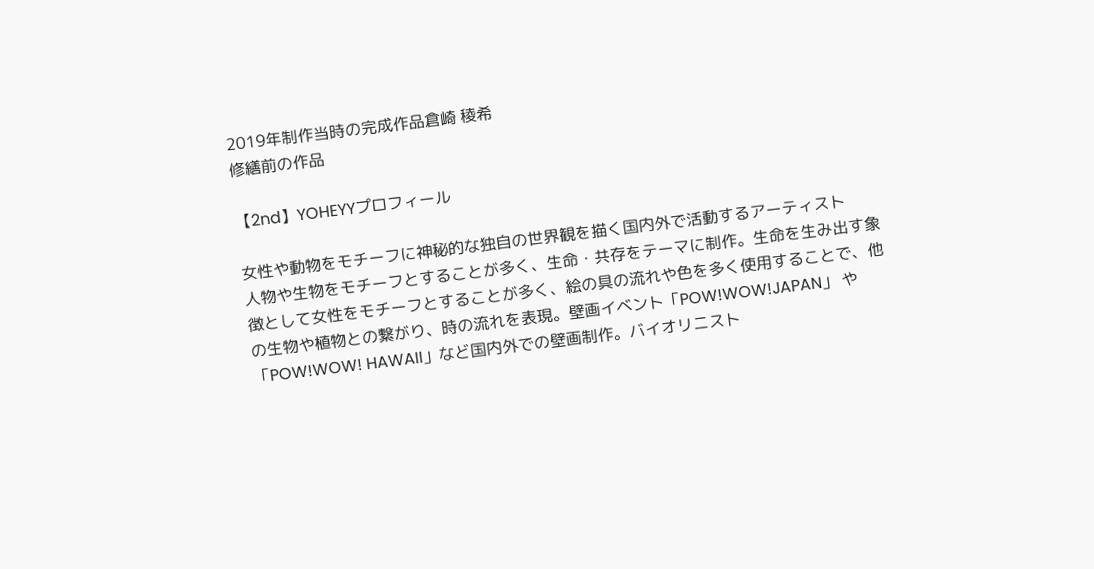2019年制作当時の完成作品倉崎 稜希
修繕前の作品

【2nd】YOHEYYプロフィール

女性や動物をモチーフに神秘的な独自の世界観を描く国内外で活動するアーティスト
人物や生物をモチーフとすることが多く、生命・共存をテーマに制作。生命を生み出す象徴として女性をモチーフとすることが多く、絵の具の流れや色を多く使用することで、他の生物や植物との繋がり、時の流れを表現。壁画イベント「POW!WOW!JAPAN」 や「POW!WOW! HAWAII」など国内外での壁画制作。バイオリニスト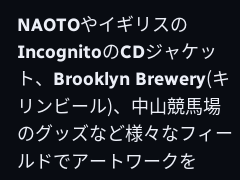NAOTOやイギリスのIncognitoのCDジャケット、Brooklyn Brewery(キリンビール)、中山競馬場のグッズなど様々なフィールドでアートワークを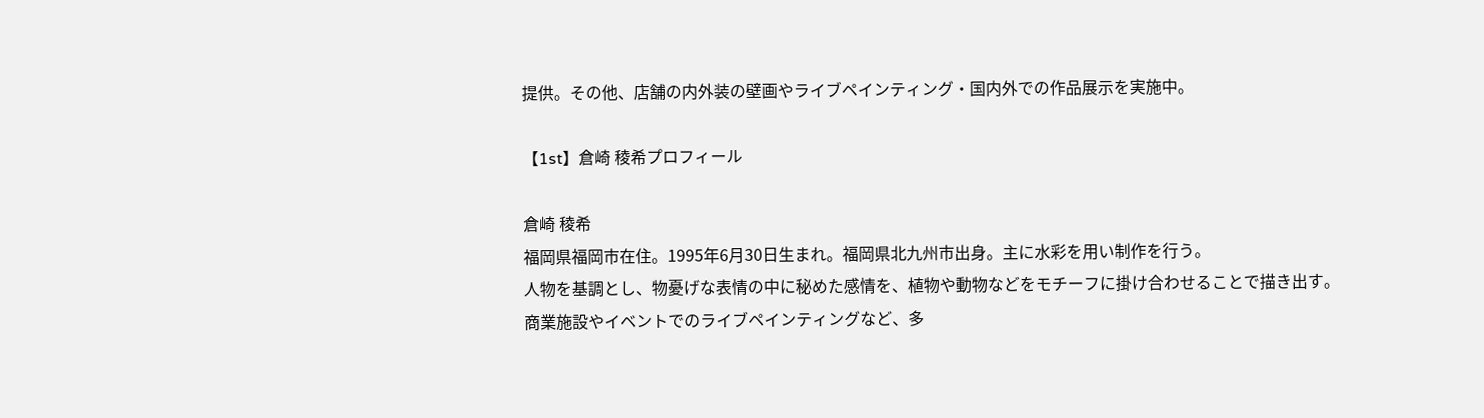提供。その他、店舗の内外装の壁画やライブペインティング・国内外での作品展示を実施中。

【1st】倉崎 稜希プロフィール

倉崎 稜希
福岡県福岡市在住。1995年6月30日生まれ。福岡県北九州市出身。主に水彩を用い制作を行う。
人物を基調とし、物憂げな表情の中に秘めた感情を、植物や動物などをモチーフに掛け合わせることで描き出す。
商業施設やイベントでのライブペインティングなど、多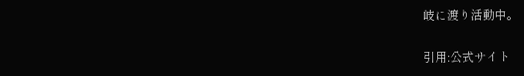岐に渡り活動中。

引用:公式サイト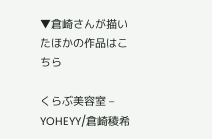▼倉崎さんが描いたほかの作品はこちら

くらぶ美容室 – YOHEYY/倉崎稜希